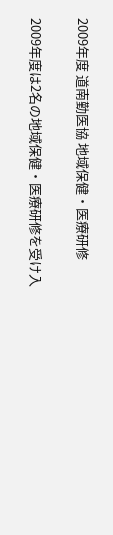2009年度 道南勤医協 地域保健・医療研修

2009年度は2名の地域保健・医療研修を受け入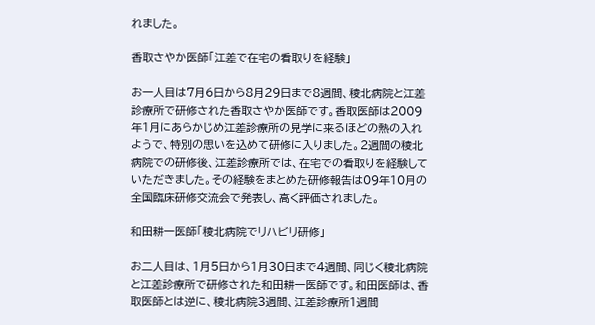れました。

香取さやか医師「江差で在宅の看取りを経験」

お一人目は7月6日から8月29日まで8週間、稜北病院と江差診療所で研修された香取さやか医師です。香取医師は2009年1月にあらかじめ江差診療所の見学に来るほどの熱の入れようで、特別の思いを込めて研修に入りました。2週間の稜北病院での研修後、江差診療所では、在宅での看取りを経験していただきました。その経験をまとめた研修報告は09年10月の全国臨床研修交流会で発表し、高く評価されました。

和田耕一医師「稜北病院でリハビリ研修」

お二人目は、1月5日から1月30日まで4週間、同じく稜北病院と江差診療所で研修された和田耕一医師です。和田医師は、香取医師とは逆に、稜北病院3週間、江差診療所1週間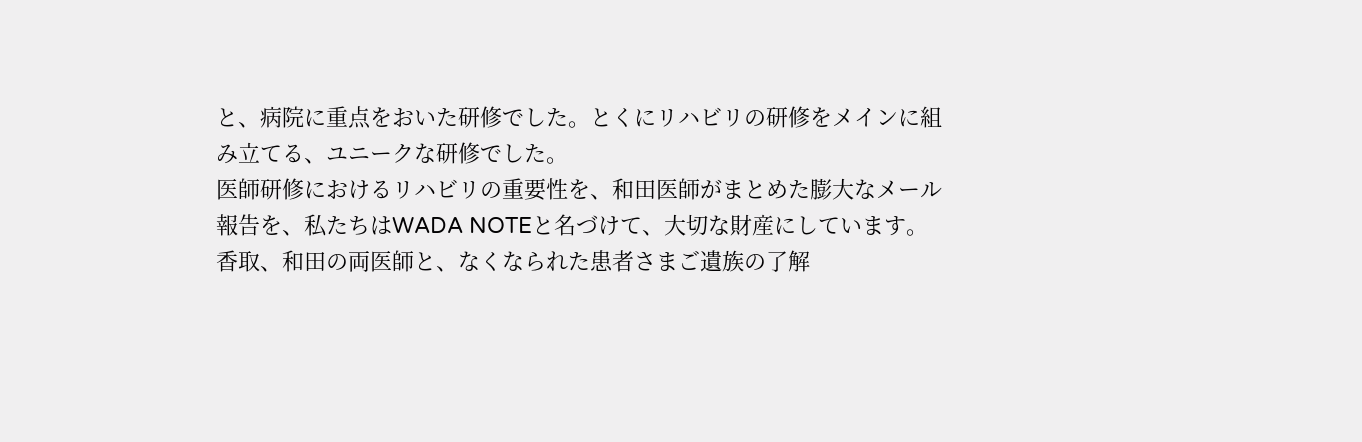と、病院に重点をおいた研修でした。とくにリハビリの研修をメインに組み立てる、ユニークな研修でした。
医師研修におけるリハビリの重要性を、和田医師がまとめた膨大なメール報告を、私たちはWADA NOTEと名づけて、大切な財産にしています。
香取、和田の両医師と、なくなられた患者さまご遺族の了解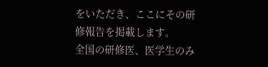をいただき、ここにその研修報告を掲載します。
全国の研修医、医学生のみ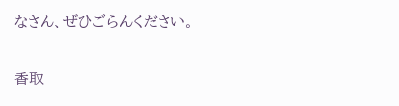なさん、ぜひごらんください。

香取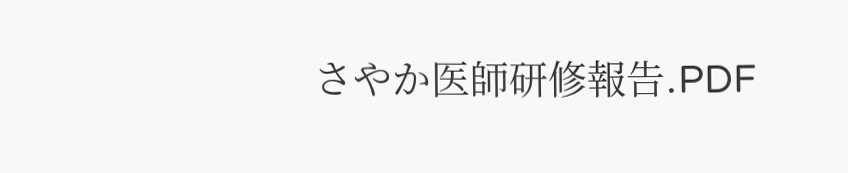さやか医師研修報告.PDF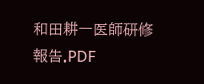和田耕一医師研修報告.PDF